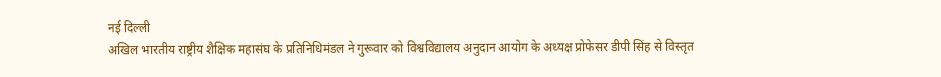नई दिल्ली
अखिल भारतीय राष्ट्रीय शैक्षिक महासंघ के प्रतिनिधिमंडल ने गुरूवार को विश्वविद्यालय अनुदान आयोग के अध्यक्ष प्रोफेसर डीपी सिंह से विस्तृत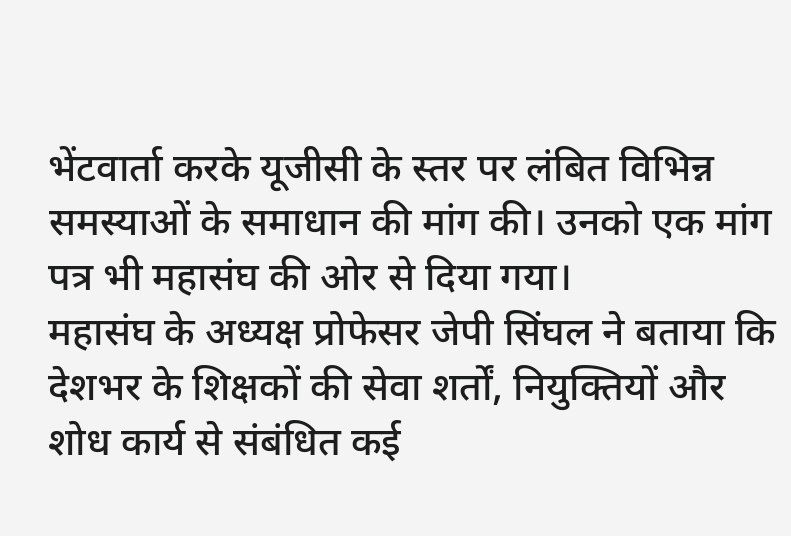भेंटवार्ता करके यूजीसी के स्तर पर लंबित विभिन्न समस्याओं के समाधान की मांग की। उनको एक मांग पत्र भी महासंघ की ओर से दिया गया।
महासंघ के अध्यक्ष प्रोफेसर जेपी सिंघल ने बताया कि देशभर के शिक्षकों की सेवा शर्तों, नियुक्तियों और शोध कार्य से संबंधित कई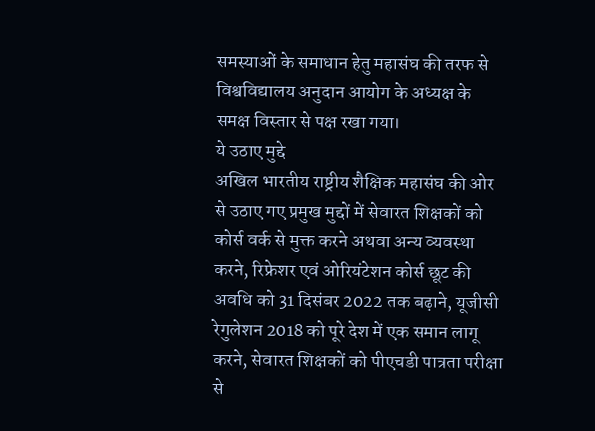समस्याओं के समाधान हेतु महासंघ की तरफ से विश्वविद्यालय अनुदान आयोग के अध्यक्ष के समक्ष विस्तार से पक्ष रखा गया।
ये उठाए मुद्दे
अखिल भारतीय राष्ट्रीय शैक्षिक महासंघ की ओर से उठाए गए प्रमुख मुद्दों में सेवारत शिक्षकों को कोर्स वर्क से मुक्त करने अथवा अन्य व्यवस्था करने, रिफ्रेशर एवं ओरियंटेशन कोर्स छूट की अवधि को 31 दिसंबर 2022 तक बढ़ाने, यूजीसी रेगुलेशन 2018 को पूरे देश में एक समान लागू करने, सेवारत शिक्षकों को पीएचडी पात्रता परीक्षा से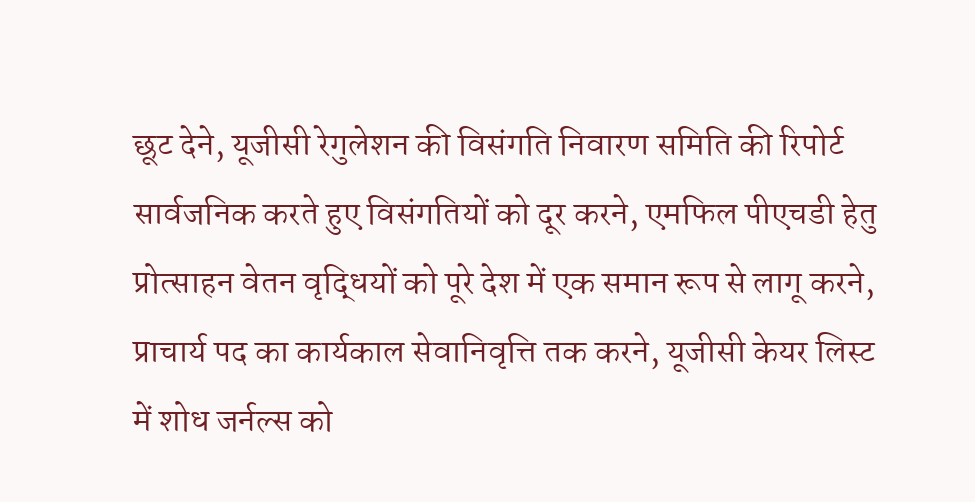छूट देने, यूजीसी रेगुलेशन की विसंगति निवारण समिति की रिपोर्ट सार्वजनिक करते हुए विसंगतियों को दूर करने, एमफिल पीएचडी हेतु प्रोत्साहन वेतन वृद्धियों को पूरे देश में एक समान रूप से लागू करने, प्राचार्य पद का कार्यकाल सेवानिवृत्ति तक करने, यूजीसी केयर लिस्ट में शोध जर्नल्स को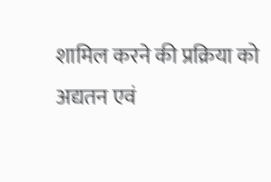शामिल करने की प्रक्रिया को अद्यतन एवं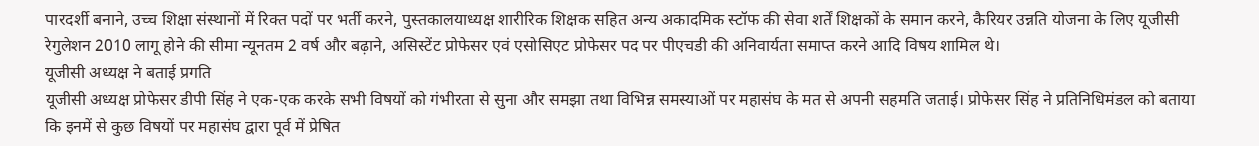पारदर्शी बनाने, उच्च शिक्षा संस्थानों में रिक्त पदों पर भर्ती करने, पुस्तकालयाध्यक्ष शारीरिक शिक्षक सहित अन्य अकादमिक स्टॉफ की सेवा शर्तें शिक्षकों के समान करने, कैरियर उन्नति योजना के लिए यूजीसी रेगुलेशन 2010 लागू होने की सीमा न्यूनतम 2 वर्ष और बढ़ाने, असिस्टेंट प्रोफेसर एवं एसोसिएट प्रोफेसर पद पर पीएचडी की अनिवार्यता समाप्त करने आदि विषय शामिल थे।
यूजीसी अध्यक्ष ने बताई प्रगति
यूजीसी अध्यक्ष प्रोफेसर डीपी सिंह ने एक-एक करके सभी विषयों को गंभीरता से सुना और समझा तथा विभिन्न समस्याओं पर महासंघ के मत से अपनी सहमति जताई। प्रोफेसर सिंह ने प्रतिनिधिमंडल को बताया कि इनमें से कुछ विषयों पर महासंघ द्वारा पूर्व में प्रेषित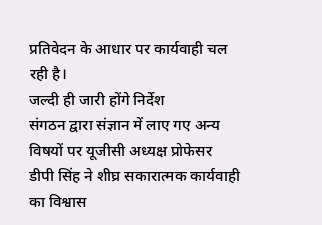प्रतिवेदन के आधार पर कार्यवाही चल रही है।
जल्दी ही जारी होंगे निर्देश
संगठन द्वारा संज्ञान में लाए गए अन्य विषयों पर यूजीसी अध्यक्ष प्रोफेसर डीपी सिंह ने शीघ्र सकारात्मक कार्यवाही का विश्वास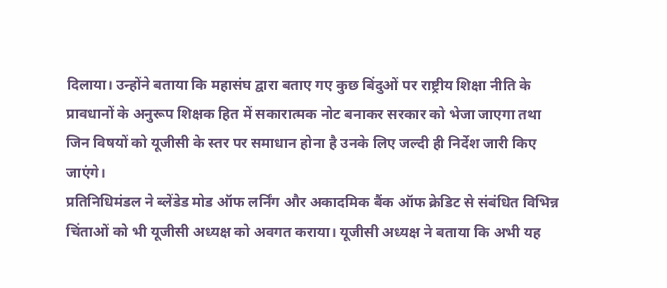दिलाया। उन्होंने बताया कि महासंघ द्वारा बताए गए कुछ बिंदुओं पर राष्ट्रीय शिक्षा नीति के प्रावधानों के अनुरूप शिक्षक हित में सकारात्मक नोट बनाकर सरकार को भेजा जाएगा तथा जिन विषयों को यूजीसी के स्तर पर समाधान होना है उनके लिए जल्दी ही निर्देश जारी किए जाएंगे।
प्रतिनिधिमंडल ने ब्लेंडेड मोड ऑफ लर्निंग और अकादमिक बैंक ऑफ क्रेडिट से संबंधित विभिन्न चिंताओं को भी यूजीसी अध्यक्ष को अवगत कराया। यूजीसी अध्यक्ष ने बताया कि अभी यह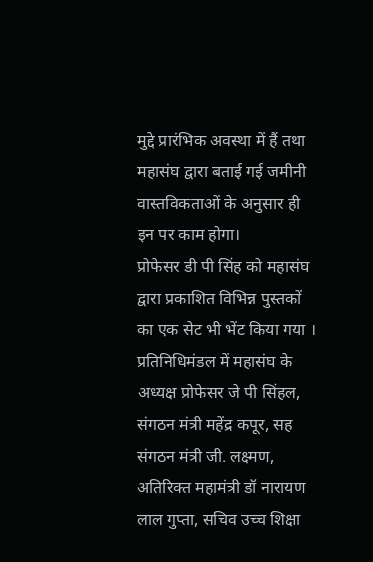मुद्दे प्रारंभिक अवस्था में हैं तथा महासंघ द्वारा बताई गई जमीनी वास्तविकताओं के अनुसार ही इन पर काम होगा।
प्रोफेसर डी पी सिंह को महासंघ द्वारा प्रकाशित विभिन्न पुस्तकों का एक सेट भी भेंट किया गया । प्रतिनिधिमंडल में महासंघ के अध्यक्ष प्रोफेसर जे पी सिंहल, संगठन मंत्री महेंद्र कपूर, सह संगठन मंत्री जी. लक्ष्मण, अतिरिक्त महामंत्री डॉ नारायण लाल गुप्ता, सचिव उच्च शिक्षा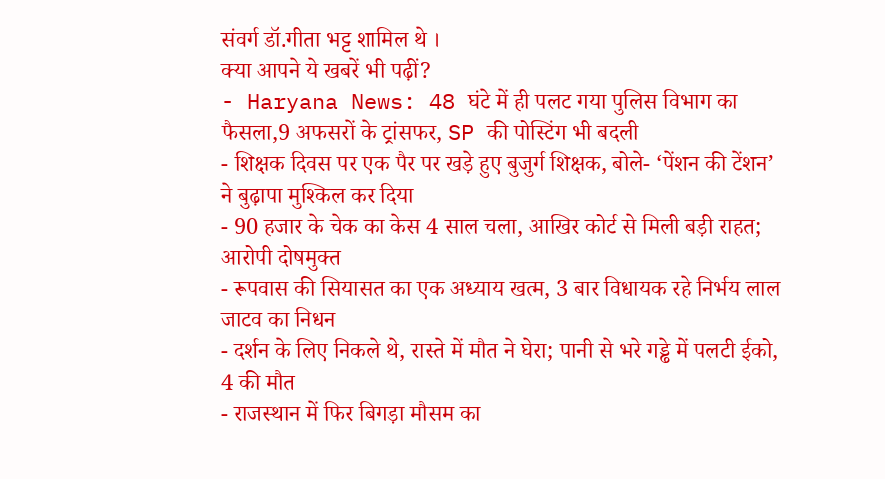संवर्ग डॉ.गीता भट्ट शामिल थे ।
क्या आपने ये खबरें भी पढ़ीं?
- Haryana News: 48 घंटे में ही पलट गया पुलिस विभाग का फैसला,9 अफसरों के ट्रांसफर, SP की पोस्टिंग भी बदली
- शिक्षक दिवस पर एक पैर पर खड़े हुए बुजुर्ग शिक्षक, बोले- ‘पेंशन की टेंशन’ ने बुढ़ापा मुश्किल कर दिया
- 90 हजार के चेक का केस 4 साल चला, आखिर कोर्ट से मिली बड़ी राहत; आरोपी दोषमुक्त
- रूपवास की सियासत का एक अध्याय खत्म, 3 बार विधायक रहे निर्भय लाल जाटव का निधन
- दर्शन के लिए निकले थे, रास्ते में मौत ने घेरा; पानी से भरे गड्ढे में पलटी ईको, 4 की मौत
- राजस्थान में फिर बिगड़ा मौसम का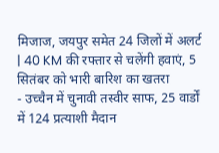मिजाज, जयपुर समेत 24 जिलों में अलर्ट | 40 KM की रफ्तार से चलेंगी हवाएं, 5 सितंबर को भारी बारिश का खतरा
- उच्चैन में चुनावी तस्वीर साफ, 25 वार्डों में 124 प्रत्याशी मैदान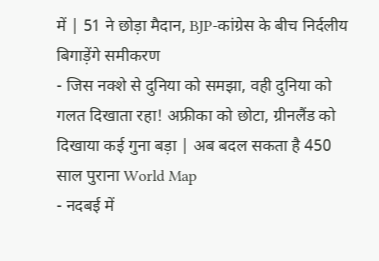में | 51 ने छोड़ा मैदान, BJP-कांग्रेस के बीच निर्दलीय बिगाड़ेंगे समीकरण
- जिस नक्शे से दुनिया को समझा, वही दुनिया को गलत दिखाता रहा! अफ्रीका को छोटा, ग्रीनलैंड को दिखाया कई गुना बड़ा | अब बदल सकता है 450 साल पुराना World Map
- नदबई में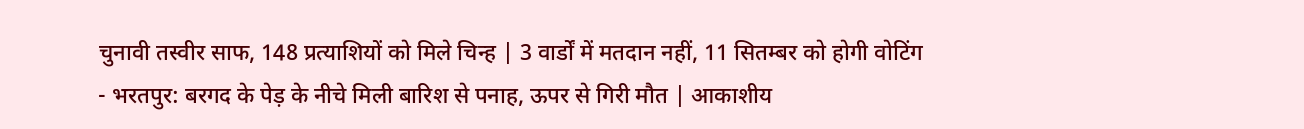चुनावी तस्वीर साफ, 148 प्रत्याशियों को मिले चिन्ह | 3 वार्डों में मतदान नहीं, 11 सितम्बर को होगी वोटिंग
- भरतपुर: बरगद के पेड़ के नीचे मिली बारिश से पनाह, ऊपर से गिरी मौत | आकाशीय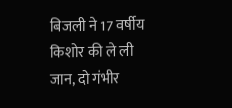बिजली ने 17 वर्षीय किशोर की ले ली जान, दो गंभीर